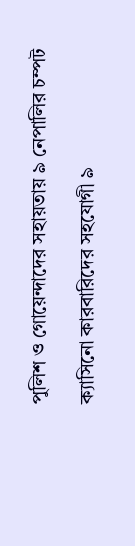পুলিশ ও গোয়েন্দাদের সহায়তায় ৯ নেপালির চম্পট

ক্যাসিনো কারবারিদের সহযোগী ৯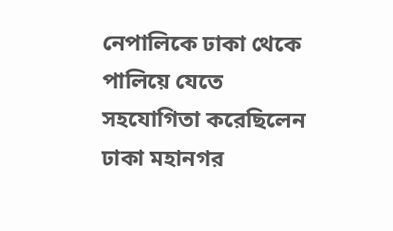নেপালিকে ঢাকা থেকে পালিয়ে যেতে সহযোগিতা করেছিলেন ঢাকা মহানগর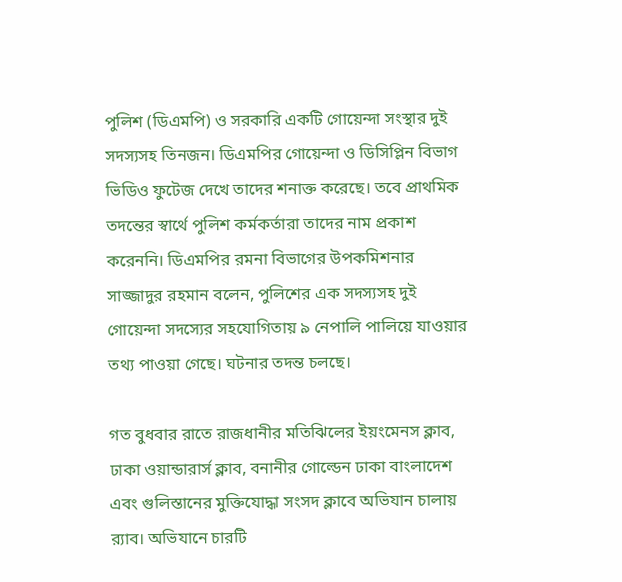পুলিশ (ডিএমপি) ও সরকারি একটি গোয়েন্দা সংস্থার দুই সদস্যসহ তিনজন। ডিএমপির গোয়েন্দা ও ডিসিপ্লিন বিভাগ ভিডিও ফুটেজ দেখে তাদের শনাক্ত করেছে। তবে প্রাথমিক তদন্তের স্বার্থে পুলিশ কর্মকর্তারা তাদের নাম প্রকাশ করেননি। ডিএমপির রমনা বিভাগের উপকমিশনার সাজ্জাদুর রহমান বলেন, পুলিশের এক সদস্যসহ দুই গোয়েন্দা সদস্যের সহযোগিতায় ৯ নেপালি পালিয়ে যাওয়ার তথ্য পাওয়া গেছে। ঘটনার তদন্ত চলছে।

গত বুধবার রাতে রাজধানীর মতিঝিলের ইয়ংমেনস ক্লাব, ঢাকা ওয়ান্ডারার্স ক্লাব, বনানীর গোল্ডেন ঢাকা বাংলাদেশ এবং গুলিস্তানের মুক্তিযোদ্ধা সংসদ ক্লাবে অভিযান চালায় র‌্যাব। অভিযানে চারটি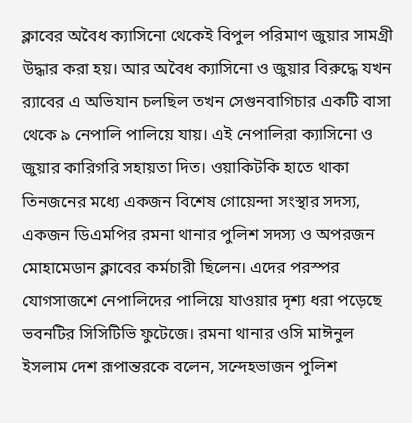ক্লাবের অবৈধ ক্যাসিনো থেকেই বিপুল পরিমাণ জুয়ার সামগ্রী উদ্ধার করা হয়। আর অবৈধ ক্যাসিনো ও জুয়ার বিরুদ্ধে যখন র‌্যাবের এ অভিযান চলছিল তখন সেগুনবাগিচার একটি বাসা থেকে ৯ নেপালি পালিয়ে যায়। এই নেপালিরা ক্যাসিনো ও জুয়ার কারিগরি সহায়তা দিত। ওয়াকিটকি হাতে থাকা তিনজনের মধ্যে একজন বিশেষ গোয়েন্দা সংস্থার সদস্য, একজন ডিএমপির রমনা থানার পুলিশ সদস্য ও অপরজন মোহামেডান ক্লাবের কর্মচারী ছিলেন। এদের পরস্পর যোগসাজশে নেপালিদের পালিয়ে যাওয়ার দৃশ্য ধরা পড়েছে ভবনটির সিসিটিভি ফুটেজে। রমনা থানার ওসি মাঈনুল ইসলাম দেশ রূপান্তরকে বলেন, সন্দেহভাজন পুলিশ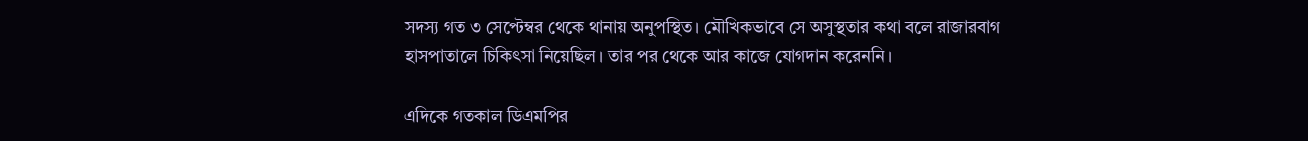সদস্য গত ৩ সেপ্টেম্বর থেকে থানায় অনুপস্থিত। মৌখিকভাবে সে অসুস্থতার কথা বলে রাজারবাগ হাসপাতালে চিকিৎসা নিয়েছিল। তার পর থেকে আর কাজে যোগদান করেননি।

এদিকে গতকাল ডিএমপির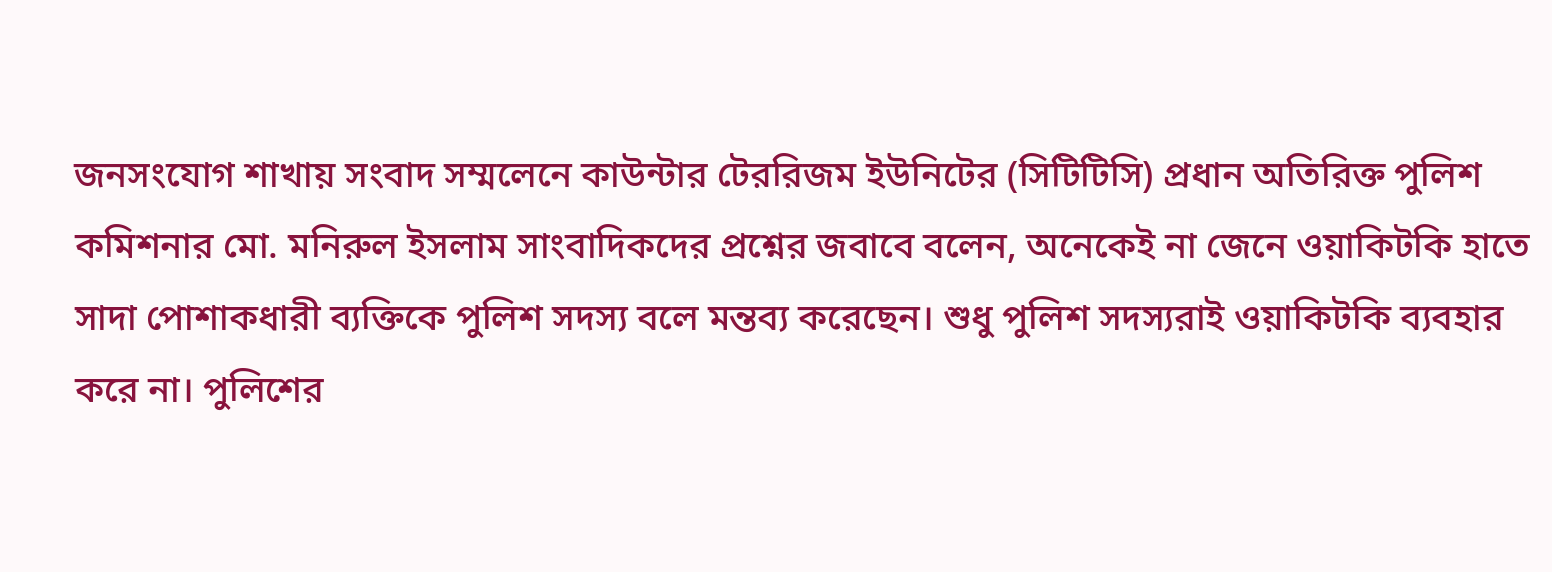জনসংযোগ শাখায় সংবাদ সম্মলেনে কাউন্টার টেররিজম ইউনিটের (সিটিটিসি) প্রধান অতিরিক্ত পুলিশ কমিশনার মো. মনিরুল ইসলাম সাংবাদিকদের প্রশ্নের জবাবে বলেন, অনেকেই না জেনে ওয়াকিটকি হাতে সাদা পোশাকধারী ব্যক্তিকে পুলিশ সদস্য বলে মন্তব্য করেছেন। শুধু পুলিশ সদস্যরাই ওয়াকিটকি ব্যবহার করে না। পুলিশের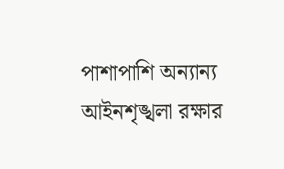পাশাপাশি অন্যান্য আইনশৃঙ্খলা রক্ষার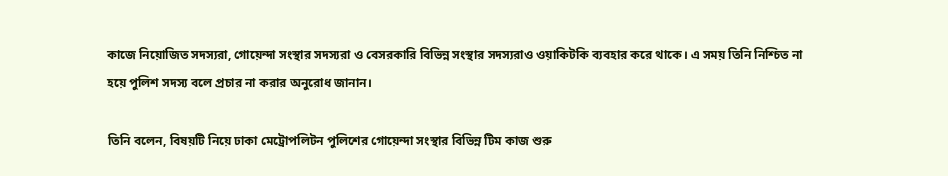কাজে নিয়োজিত সদস্যরা, গোয়েন্দা সংস্থার সদস্যরা ও বেসরকারি বিভিন্ন সংস্থার সদস্যরাও ওয়াকিটকি ব্যবহার করে থাকে। এ সময় তিনি নিশ্চিত না হয়ে পুলিশ সদস্য বলে প্রচার না করার অনুরোধ জানান।

তিনি বলেন, বিষয়টি নিয়ে ঢাকা মেট্রোপলিটন পুলিশের গোয়েন্দা সংস্থার বিভিন্ন টিম কাজ শুরু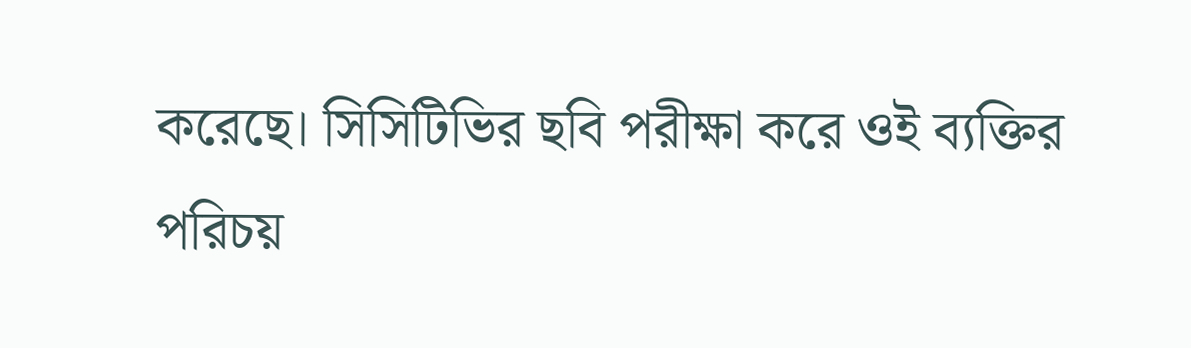করেছে। সিসিটিভির ছবি পরীক্ষা করে ওই ব্যক্তির পরিচয়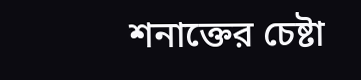শনাক্তের চেষ্টা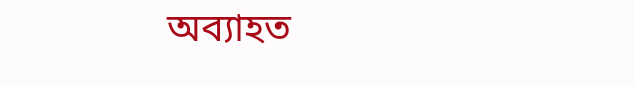অব্যাহত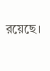রয়েছে।